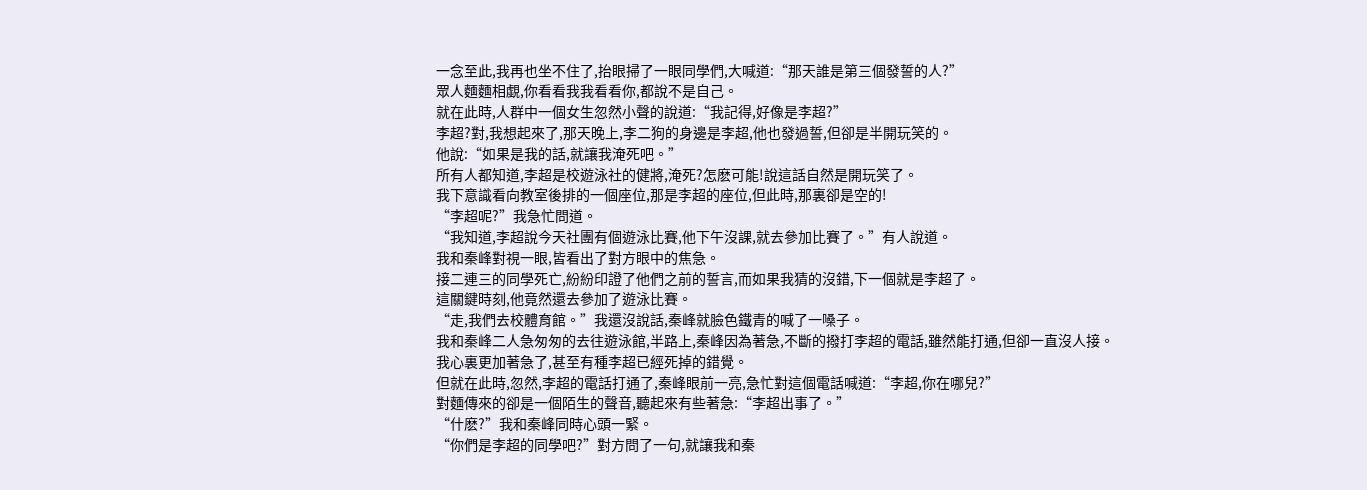一念至此,我再也坐不住了,抬眼掃了一眼同學們,大喊道:“那天誰是第三個發誓的人?”
眾人麵麵相覷,你看看我我看看你,都說不是自己。
就在此時,人群中一個女生忽然小聲的說道:“我記得,好像是李超?”
李超?對,我想起來了,那天晚上,李二狗的身邊是李超,他也發過誓,但卻是半開玩笑的。
他說:“如果是我的話,就讓我淹死吧。”
所有人都知道,李超是校遊泳社的健將,淹死?怎麽可能!說這話自然是開玩笑了。
我下意識看向教室後排的一個座位,那是李超的座位,但此時,那裏卻是空的!
“李超呢?”我急忙問道。
“我知道,李超說今天社團有個遊泳比賽,他下午沒課,就去參加比賽了。”有人說道。
我和秦峰對視一眼,皆看出了對方眼中的焦急。
接二連三的同學死亡,紛紛印證了他們之前的誓言,而如果我猜的沒錯,下一個就是李超了。
這關鍵時刻,他竟然還去參加了遊泳比賽。
“走,我們去校體育館。”我還沒說話,秦峰就臉色鐵青的喊了一嗓子。
我和秦峰二人急匆匆的去往遊泳館,半路上,秦峰因為著急,不斷的撥打李超的電話,雖然能打通,但卻一直沒人接。
我心裏更加著急了,甚至有種李超已經死掉的錯覺。
但就在此時,忽然,李超的電話打通了,秦峰眼前一亮,急忙對這個電話喊道:“李超,你在哪兒?”
對麵傳來的卻是一個陌生的聲音,聽起來有些著急:“李超出事了。”
“什麽?”我和秦峰同時心頭一緊。
“你們是李超的同學吧?”對方問了一句,就讓我和秦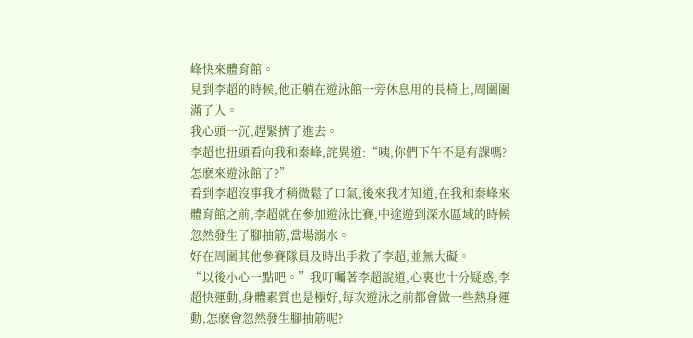峰快來體育館。
見到李超的時候,他正躺在遊泳館一旁休息用的長椅上,周圍圍滿了人。
我心頭一沉,趕緊擠了進去。
李超也扭頭看向我和秦峰,詫異道:“咦,你們下午不是有課嗎?怎麽來遊泳館了?”
看到李超沒事我才稍微鬆了口氣,後來我才知道,在我和秦峰來體育館之前,李超就在參加遊泳比賽,中途遊到深水區域的時候忽然發生了腳抽筋,當場溺水。
好在周圍其他參賽隊員及時出手救了李超,並無大礙。
“以後小心一點吧。”我叮囑著李超說道,心裏也十分疑惑,李超快運動,身體素質也是極好,每次遊泳之前都會做一些熱身運動,怎麽會忽然發生腳抽筋呢?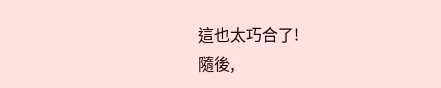這也太巧合了!
隨後,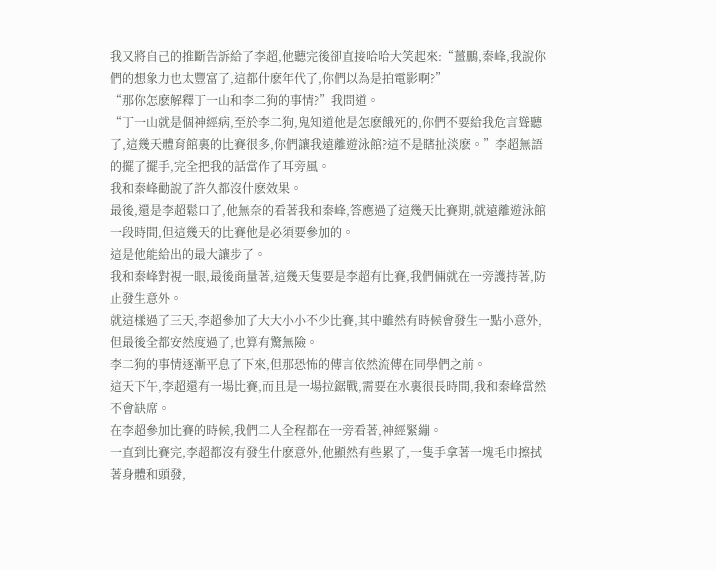我又將自己的推斷告訴給了李超,他聽完後卻直接哈哈大笑起來:“薑鵬,秦峰,我說你們的想象力也太豐富了,這都什麽年代了,你們以為是拍電影啊?”
“那你怎麽解釋丁一山和李二狗的事情?”我問道。
“丁一山就是個神經病,至於李二狗,鬼知道他是怎麽餓死的,你們不要給我危言聳聽了,這幾天體育館裏的比賽很多,你們讓我遠離遊泳館?這不是瞎扯淡麽。”李超無語的擺了擺手,完全把我的話當作了耳旁風。
我和秦峰勸說了許久都沒什麽效果。
最後,還是李超鬆口了,他無奈的看著我和秦峰,答應過了這幾天比賽期,就遠離遊泳館一段時間,但這幾天的比賽他是必須要參加的。
這是他能給出的最大讓步了。
我和秦峰對視一眼,最後商量著,這幾天隻要是李超有比賽,我們倆就在一旁護持著,防止發生意外。
就這樣過了三天,李超參加了大大小小不少比賽,其中雖然有時候會發生一點小意外,但最後全都安然度過了,也算有驚無險。
李二狗的事情逐漸平息了下來,但那恐怖的傳言依然流傳在同學們之前。
這天下午,李超還有一場比賽,而且是一場拉鋸戰,需要在水裏很長時間,我和秦峰當然不會缺席。
在李超參加比賽的時候,我們二人全程都在一旁看著,神經緊繃。
一直到比賽完,李超都沒有發生什麽意外,他顯然有些累了,一隻手拿著一塊毛巾擦拭著身體和頭發,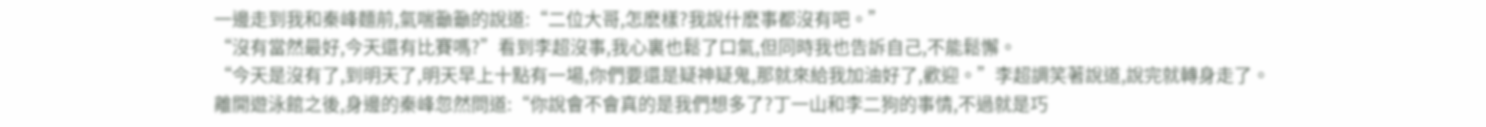一邊走到我和秦峰麵前,氣喘籲籲的說道:“二位大哥,怎麽樣?我說什麽事都沒有吧。”
“沒有當然最好,今天還有比賽嗎?”看到李超沒事,我心裏也鬆了口氣,但同時我也告訴自己,不能鬆懈。
“今天是沒有了,到明天了,明天早上十點有一場,你們要還是疑神疑鬼,那就來給我加油好了,歡迎。”李超調笑著說道,說完就轉身走了。
離開遊泳館之後,身邊的秦峰忽然問道:“你說會不會真的是我們想多了?丁一山和李二狗的事情,不過就是巧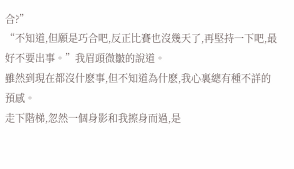合?”
“不知道,但願是巧合吧,反正比賽也沒幾天了,再堅持一下吧,最好不要出事。”我眉頭微皺的說道。
雖然到現在都沒什麽事,但不知道為什麽,我心裏總有種不詳的預感。
走下階梯,忽然一個身影和我擦身而過,是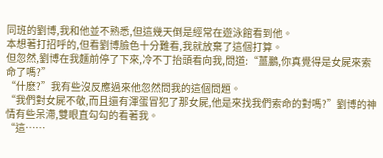同班的劉博,我和他並不熟悉,但這幾天倒是經常在遊泳館看到他。
本想著打招呼的,但看劉博臉色十分難看,我就放棄了這個打算。
但忽然,劉博在我麵前停了下來,冷不丁抬頭看向我,問道:“薑鵬,你真覺得是女屍來索命了嗎?”
“什麽?”我有些沒反應過來他忽然問我的這個問題。
“我們對女屍不敬,而且還有渾蛋冒犯了那女屍,他是來找我們索命的對嗎?”劉博的神情有些呆滯,雙眼直勾勾的看著我。
“這……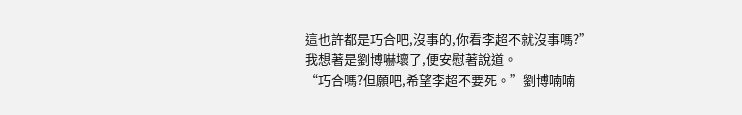這也許都是巧合吧,沒事的,你看李超不就沒事嗎?”我想著是劉博嚇壞了,便安慰著說道。
“巧合嗎?但願吧,希望李超不要死。”劉博喃喃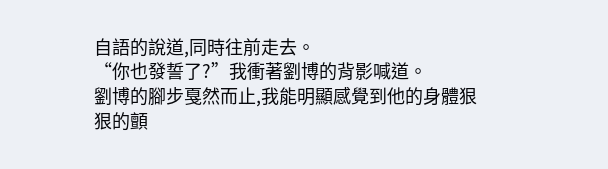自語的說道,同時往前走去。
“你也發誓了?”我衝著劉博的背影喊道。
劉博的腳步戛然而止,我能明顯感覺到他的身體狠狠的顫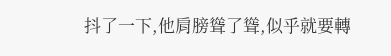抖了一下,他肩膀聳了聳,似乎就要轉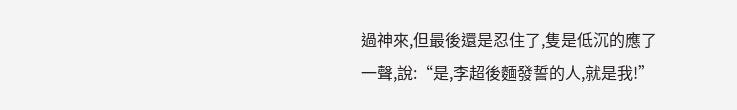過神來,但最後還是忍住了,隻是低沉的應了一聲,說:“是,李超後麵發誓的人,就是我!”